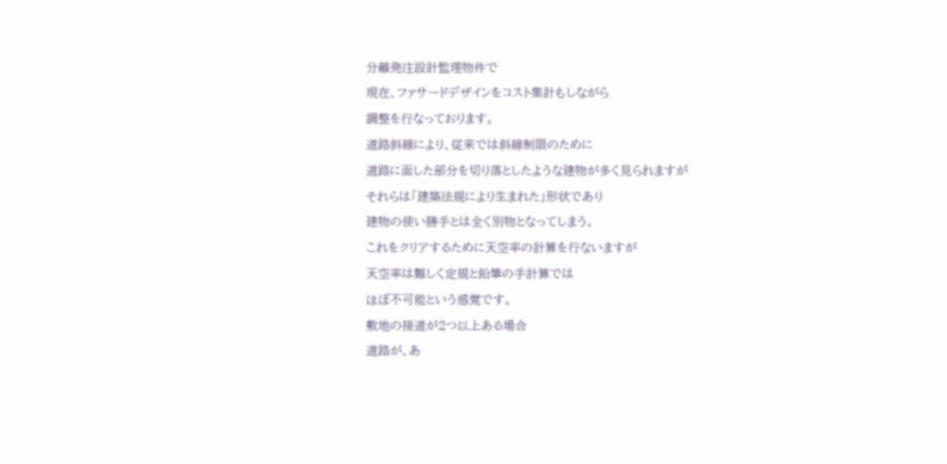分離発注設計監理物件で
現在、ファサードデザインをコスト集計もしながら
調整を行なっております。
道路斜線により、従来では斜線制限のために
道路に面した部分を切り落としたような建物が多く見られますが
それらは「建築法規により生まれた」形状であり
建物の使い勝手とは全く別物となってしまう。
これをクリアするために天空率の計算を行ないますが
天空率は難しく定規と鉛筆の手計算では
ほぼ不可能という感覚です。
敷地の接道が2つ以上ある場合
道路が、あ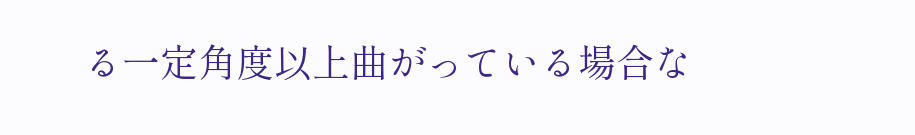る一定角度以上曲がっている場合な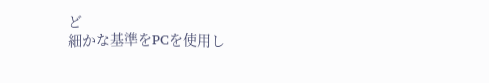ど
細かな基準をPCを使用し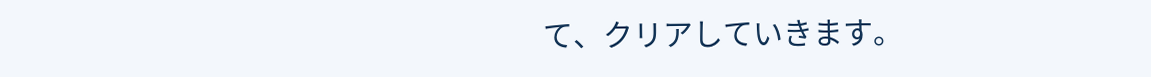て、クリアしていきます。